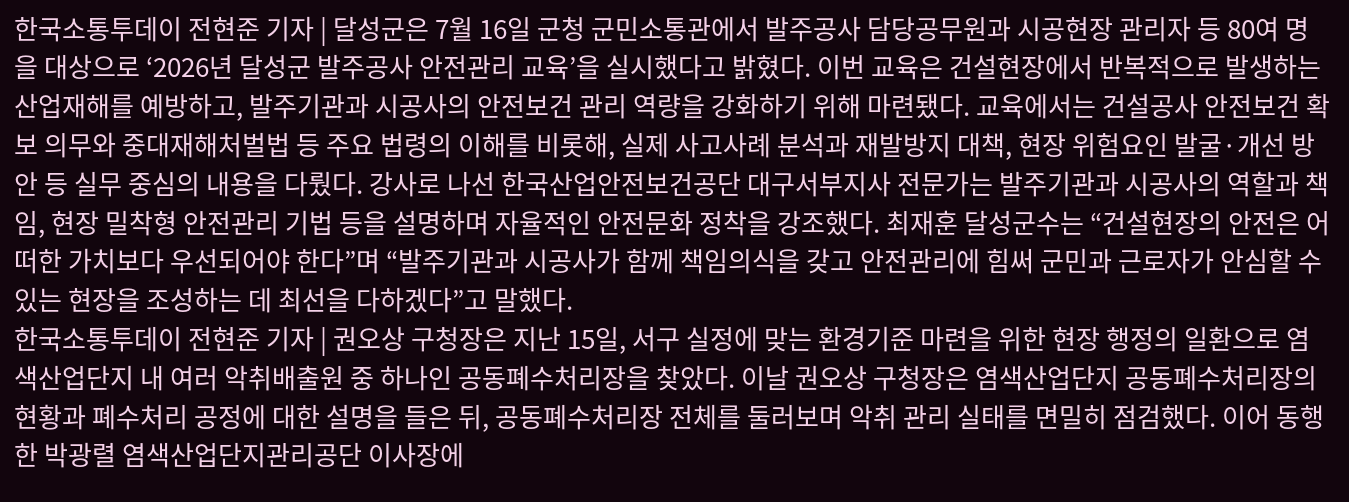한국소통투데이 전현준 기자 | 달성군은 7월 16일 군청 군민소통관에서 발주공사 담당공무원과 시공현장 관리자 등 80여 명을 대상으로 ‘2026년 달성군 발주공사 안전관리 교육’을 실시했다고 밝혔다. 이번 교육은 건설현장에서 반복적으로 발생하는 산업재해를 예방하고, 발주기관과 시공사의 안전보건 관리 역량을 강화하기 위해 마련됐다. 교육에서는 건설공사 안전보건 확보 의무와 중대재해처벌법 등 주요 법령의 이해를 비롯해, 실제 사고사례 분석과 재발방지 대책, 현장 위험요인 발굴·개선 방안 등 실무 중심의 내용을 다뤘다. 강사로 나선 한국산업안전보건공단 대구서부지사 전문가는 발주기관과 시공사의 역할과 책임, 현장 밀착형 안전관리 기법 등을 설명하며 자율적인 안전문화 정착을 강조했다. 최재훈 달성군수는 “건설현장의 안전은 어떠한 가치보다 우선되어야 한다”며 “발주기관과 시공사가 함께 책임의식을 갖고 안전관리에 힘써 군민과 근로자가 안심할 수 있는 현장을 조성하는 데 최선을 다하겠다”고 말했다.
한국소통투데이 전현준 기자 | 권오상 구청장은 지난 15일, 서구 실정에 맞는 환경기준 마련을 위한 현장 행정의 일환으로 염색산업단지 내 여러 악취배출원 중 하나인 공동폐수처리장을 찾았다. 이날 권오상 구청장은 염색산업단지 공동폐수처리장의 현황과 폐수처리 공정에 대한 설명을 들은 뒤, 공동폐수처리장 전체를 둘러보며 악취 관리 실태를 면밀히 점검했다. 이어 동행한 박광렬 염색산업단지관리공단 이사장에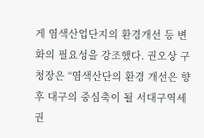게 염색산업단지의 환경개선 등 변화의 필요성을 강조했다. 권오상 구청장은 “염색산단의 환경 개선은 향후 대구의 중심축이 될 서대구역세권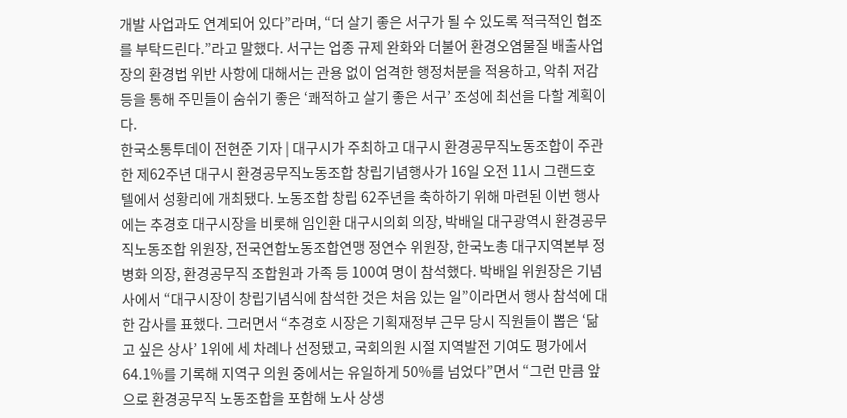개발 사업과도 연계되어 있다”라며, “더 살기 좋은 서구가 될 수 있도록 적극적인 협조를 부탁드린다.”라고 말했다. 서구는 업종 규제 완화와 더불어 환경오염물질 배출사업장의 환경법 위반 사항에 대해서는 관용 없이 엄격한 행정처분을 적용하고, 악취 저감 등을 통해 주민들이 숨쉬기 좋은 ‘쾌적하고 살기 좋은 서구’ 조성에 최선을 다할 계획이다.
한국소통투데이 전현준 기자 | 대구시가 주최하고 대구시 환경공무직노동조합이 주관한 제62주년 대구시 환경공무직노동조합 창립기념행사가 16일 오전 11시 그랜드호텔에서 성황리에 개최됐다. 노동조합 창립 62주년을 축하하기 위해 마련된 이번 행사에는 추경호 대구시장을 비롯해 임인환 대구시의회 의장, 박배일 대구광역시 환경공무직노동조합 위원장, 전국연합노동조합연맹 정연수 위원장, 한국노총 대구지역본부 정병화 의장, 환경공무직 조합원과 가족 등 100여 명이 참석했다. 박배일 위원장은 기념사에서 “대구시장이 창립기념식에 참석한 것은 처음 있는 일”이라면서 행사 참석에 대한 감사를 표했다. 그러면서 “추경호 시장은 기획재정부 근무 당시 직원들이 뽑은 ‘닮고 싶은 상사’ 1위에 세 차례나 선정됐고, 국회의원 시절 지역발전 기여도 평가에서 64.1%를 기록해 지역구 의원 중에서는 유일하게 50%를 넘었다”면서 “그런 만큼 앞으로 환경공무직 노동조합을 포함해 노사 상생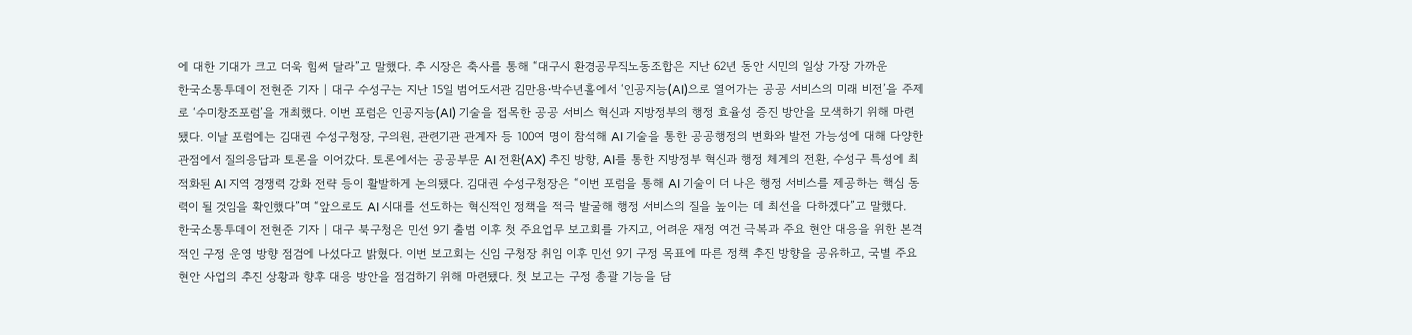에 대한 기대가 크고 더욱 힘써 달라”고 말했다. 추 시장은 축사를 통해 “대구시 환경공무직노동조합은 지난 62년 동안 시민의 일상 가장 가까운
한국소통투데이 전현준 기자 | 대구 수성구는 지난 15일 범어도서관 김만용⸱박수년홀에서 ‘인공지능(AI)으로 열어가는 공공 서비스의 미래 비전’을 주제로 ‘수미창조포럼’을 개최했다. 이번 포럼은 인공지능(AI) 기술을 접목한 공공 서비스 혁신과 지방정부의 행정 효율성 증진 방안을 모색하기 위해 마련됐다. 이날 포럼에는 김대권 수성구청장, 구의원, 관련기관 관계자 등 100여 명이 참석해 AI 기술을 통한 공공행정의 변화와 발전 가능성에 대해 다양한 관점에서 질의응답과 토론을 이어갔다. 토론에서는 공공부문 AI 전환(AX) 추진 방향, AI를 통한 지방정부 혁신과 행정 체계의 전환, 수성구 특성에 최적화된 AI 지역 경쟁력 강화 전략 등이 활발하게 논의됐다. 김대권 수성구청장은 “이번 포럼을 통해 AI 기술이 더 나은 행정 서비스를 제공하는 핵심 동력이 될 것임을 확인했다”며 “앞으로도 AI 시대를 선도하는 혁신적인 정책을 적극 발굴해 행정 서비스의 질을 높이는 데 최선을 다하겠다”고 말했다.
한국소통투데이 전현준 기자 | 대구 북구청은 민선 9기 출범 이후 첫 주요업무 보고회를 가지고, 어려운 재정 여건 극복과 주요 현안 대응을 위한 본격적인 구정 운영 방향 점검에 나섰다고 밝혔다. 이번 보고회는 신임 구청장 취임 이후 민선 9기 구정 목표에 따른 정책 추진 방향을 공유하고, 국별 주요 현안 사업의 추진 상황과 향후 대응 방안을 점검하기 위해 마련됐다. 첫 보고는 구정 총괄 기능을 담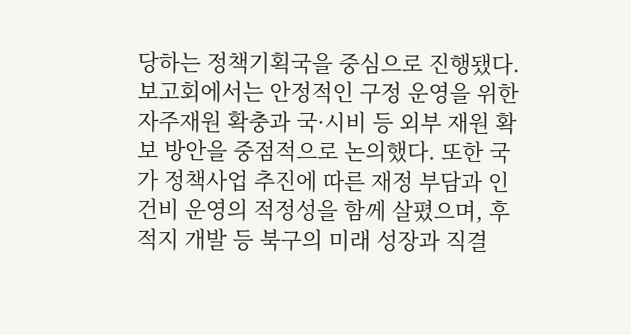당하는 정책기획국을 중심으로 진행됐다. 보고회에서는 안정적인 구정 운영을 위한 자주재원 확충과 국·시비 등 외부 재원 확보 방안을 중점적으로 논의했다. 또한 국가 정책사업 추진에 따른 재정 부담과 인건비 운영의 적정성을 함께 살폈으며, 후적지 개발 등 북구의 미래 성장과 직결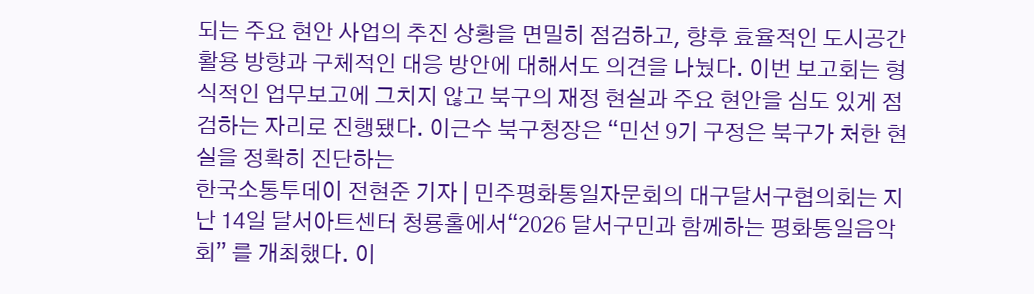되는 주요 현안 사업의 추진 상황을 면밀히 점검하고, 향후 효율적인 도시공간 활용 방향과 구체적인 대응 방안에 대해서도 의견을 나눴다. 이번 보고회는 형식적인 업무보고에 그치지 않고 북구의 재정 현실과 주요 현안을 심도 있게 점검하는 자리로 진행됐다. 이근수 북구청장은 “민선 9기 구정은 북구가 처한 현실을 정확히 진단하는
한국소통투데이 전현준 기자 | 민주평화통일자문회의 대구달서구협의회는 지난 14일 달서아트센터 청룡홀에서“2026 달서구민과 함께하는 평화통일음악회” 를 개최했다. 이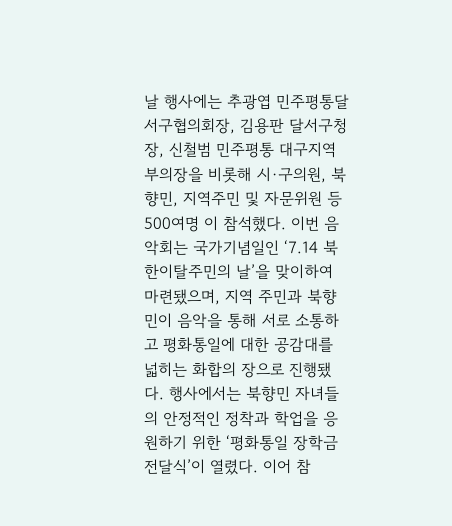날 행사에는 추광엽 민주평통달서구협의회장, 김용판 달서구청장, 신철범 민주평통 대구지역부의장을 비롯해 시·구의원, 북향민, 지역주민 및 자문위원 등 500여명 이 참석했다. 이번 음악회는 국가기념일인 ‘7.14 북한이탈주민의 날’을 맞이하여 마련됐으며, 지역 주민과 북향민이 음악을 통해 서로 소통하고 평화통일에 대한 공감대를 넓히는 화합의 장으로 진행됐다. 행사에서는 북향민 자녀들의 안정적인 정착과 학업을 응원하기 위한 ‘평화통일 장학금 전달식’이 열렸다. 이어 참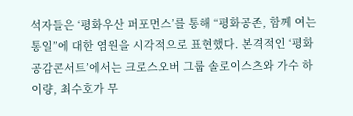석자들은 ‘평화우산 퍼포먼스’를 통해 “평화공존, 함께 여는 통일”에 대한 염원을 시각적으로 표현했다. 본격적인 ‘평화공감콘서트’에서는 크로스오버 그룹 솔로이스츠와 가수 하이량, 최수호가 무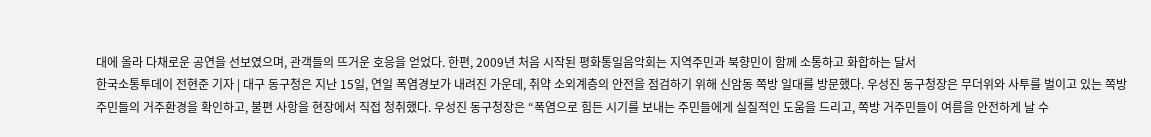대에 올라 다채로운 공연을 선보였으며, 관객들의 뜨거운 호응을 얻었다. 한편, 2009년 처음 시작된 평화통일음악회는 지역주민과 북향민이 함께 소통하고 화합하는 달서
한국소통투데이 전현준 기자 | 대구 동구청은 지난 15일, 연일 폭염경보가 내려진 가운데, 취약 소외계층의 안전을 점검하기 위해 신암동 쪽방 일대를 방문했다. 우성진 동구청장은 무더위와 사투를 벌이고 있는 쪽방 주민들의 거주환경을 확인하고, 불편 사항을 현장에서 직접 청취했다. 우성진 동구청장은 “폭염으로 힘든 시기를 보내는 주민들에게 실질적인 도움을 드리고, 쪽방 거주민들이 여름을 안전하게 날 수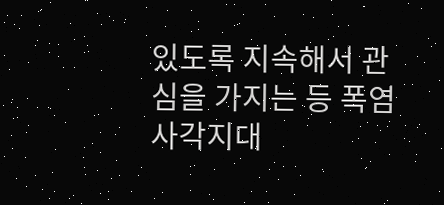있도록 지속해서 관심을 가지는 등 폭염 사각지대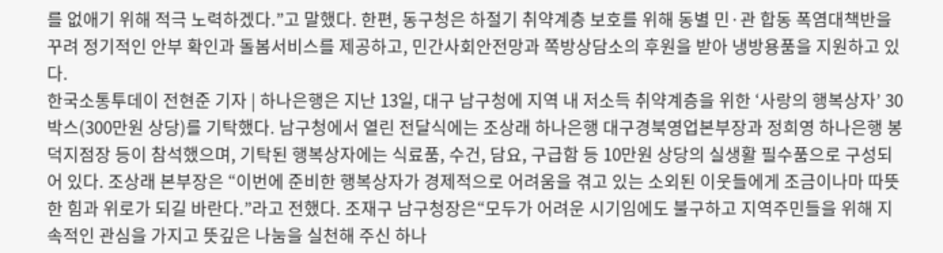를 없애기 위해 적극 노력하겠다.”고 말했다. 한편, 동구청은 하절기 취약계층 보호를 위해 동별 민·관 합동 폭염대책반을 꾸려 정기적인 안부 확인과 돌봄서비스를 제공하고, 민간사회안전망과 쪽방상담소의 후원을 받아 냉방용품을 지원하고 있다.
한국소통투데이 전현준 기자 | 하나은행은 지난 13일, 대구 남구청에 지역 내 저소득 취약계층을 위한 ‘사랑의 행복상자’ 30박스(300만원 상당)를 기탁했다. 남구청에서 열린 전달식에는 조상래 하나은행 대구경북영업본부장과 정희영 하나은행 봉덕지점장 등이 참석했으며, 기탁된 행복상자에는 식료품, 수건, 담요, 구급함 등 10만원 상당의 실생활 필수품으로 구성되어 있다. 조상래 본부장은 “이번에 준비한 행복상자가 경제적으로 어려움을 겪고 있는 소외된 이웃들에게 조금이나마 따뜻한 힘과 위로가 되길 바란다.”라고 전했다. 조재구 남구청장은“모두가 어려운 시기임에도 불구하고 지역주민들을 위해 지속적인 관심을 가지고 뜻깊은 나눔을 실천해 주신 하나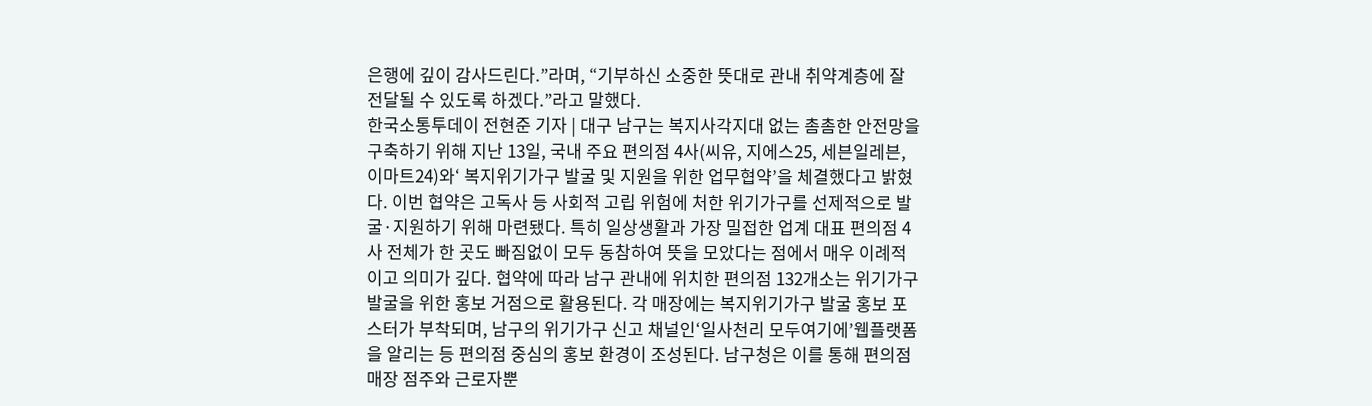은행에 깊이 감사드린다.”라며, “기부하신 소중한 뜻대로 관내 취약계층에 잘 전달될 수 있도록 하겠다.”라고 말했다.
한국소통투데이 전현준 기자 | 대구 남구는 복지사각지대 없는 촘촘한 안전망을 구축하기 위해 지난 13일, 국내 주요 편의점 4사(씨유, 지에스25, 세븐일레븐, 이마트24)와‘ 복지위기가구 발굴 및 지원을 위한 업무협약’을 체결했다고 밝혔다. 이번 협약은 고독사 등 사회적 고립 위험에 처한 위기가구를 선제적으로 발굴·지원하기 위해 마련됐다. 특히 일상생활과 가장 밀접한 업계 대표 편의점 4사 전체가 한 곳도 빠짐없이 모두 동참하여 뜻을 모았다는 점에서 매우 이례적이고 의미가 깊다. 협약에 따라 남구 관내에 위치한 편의점 132개소는 위기가구 발굴을 위한 홍보 거점으로 활용된다. 각 매장에는 복지위기가구 발굴 홍보 포스터가 부착되며, 남구의 위기가구 신고 채널인‘일사천리 모두여기에’웹플랫폼을 알리는 등 편의점 중심의 홍보 환경이 조성된다. 남구청은 이를 통해 편의점 매장 점주와 근로자뿐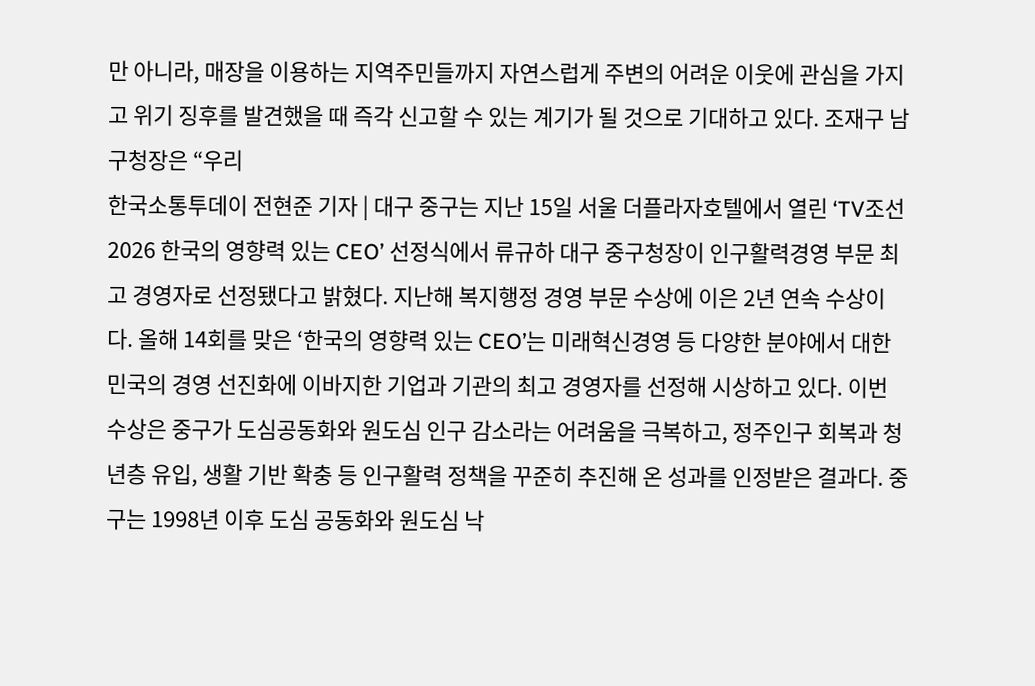만 아니라, 매장을 이용하는 지역주민들까지 자연스럽게 주변의 어려운 이웃에 관심을 가지고 위기 징후를 발견했을 때 즉각 신고할 수 있는 계기가 될 것으로 기대하고 있다. 조재구 남구청장은 “우리
한국소통투데이 전현준 기자 | 대구 중구는 지난 15일 서울 더플라자호텔에서 열린 ‘TV조선 2026 한국의 영향력 있는 CEO’ 선정식에서 류규하 대구 중구청장이 인구활력경영 부문 최고 경영자로 선정됐다고 밝혔다. 지난해 복지행정 경영 부문 수상에 이은 2년 연속 수상이다. 올해 14회를 맞은 ‘한국의 영향력 있는 CEO’는 미래혁신경영 등 다양한 분야에서 대한민국의 경영 선진화에 이바지한 기업과 기관의 최고 경영자를 선정해 시상하고 있다. 이번 수상은 중구가 도심공동화와 원도심 인구 감소라는 어려움을 극복하고, 정주인구 회복과 청년층 유입, 생활 기반 확충 등 인구활력 정책을 꾸준히 추진해 온 성과를 인정받은 결과다. 중구는 1998년 이후 도심 공동화와 원도심 낙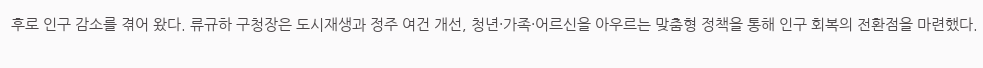후로 인구 감소를 겪어 왔다. 류규하 구청장은 도시재생과 정주 여건 개선, 청년·가족·어르신을 아우르는 맞춤형 정책을 통해 인구 회복의 전환점을 마련했다.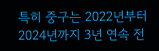특히 중구는 2022년부터 2024년까지 3년 연속 전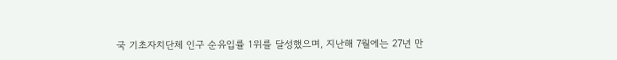국 기초자치단체 인구 순유입률 1위를 달성했으며, 지난해 7월에는 27년 만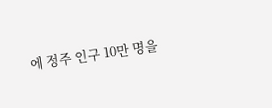에 정주 인구 10만 명을